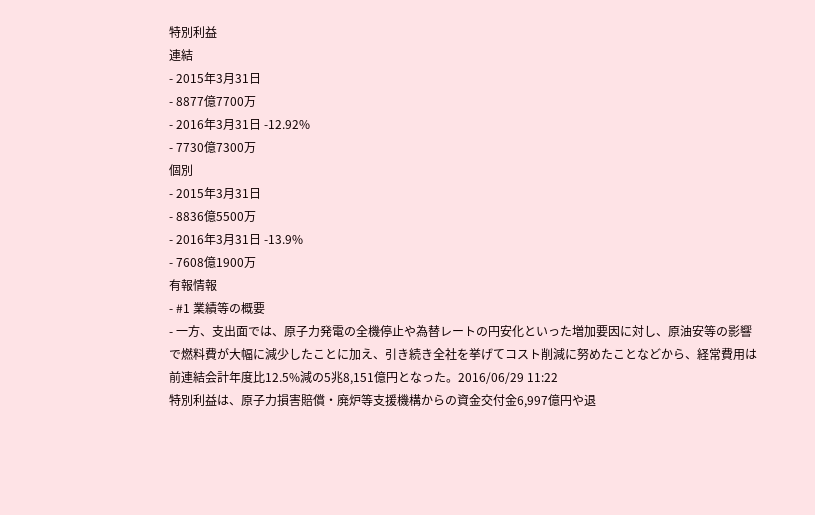特別利益
連結
- 2015年3月31日
- 8877億7700万
- 2016年3月31日 -12.92%
- 7730億7300万
個別
- 2015年3月31日
- 8836億5500万
- 2016年3月31日 -13.9%
- 7608億1900万
有報情報
- #1 業績等の概要
- 一方、支出面では、原子力発電の全機停止や為替レートの円安化といった増加要因に対し、原油安等の影響で燃料費が大幅に減少したことに加え、引き続き全社を挙げてコスト削減に努めたことなどから、経常費用は前連結会計年度比12.5%減の5兆8,151億円となった。2016/06/29 11:22
特別利益は、原子力損害賠償・廃炉等支援機構からの資金交付金6,997億円や退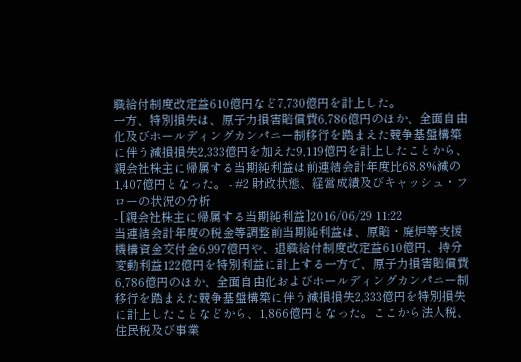職給付制度改定益610億円など7,730億円を計上した。
一方、特別損失は、原子力損害賠償費6,786億円のほか、全面自由化及びホールディングカンパニー制移行を踏まえた競争基盤構築に伴う減損損失2,333億円を加えた9,119億円を計上したことから、親会社株主に帰属する当期純利益は前連結会計年度比68.8%減の1,407億円となった。 - #2 財政状態、経営成績及びキャッシュ・フローの状況の分析
- [親会社株主に帰属する当期純利益]2016/06/29 11:22
当連結会計年度の税金等調整前当期純利益は、原賠・廃炉等支援機構資金交付金6,997億円や、退職給付制度改定益610億円、持分変動利益122億円を特別利益に計上する一方で、原子力損害賠償費6,786億円のほか、全面自由化およびホールディングカンパニー制移行を踏まえた競争基盤構築に伴う減損損失2,333億円を特別損失に計上したことなどから、1,866億円となった。ここから法人税、住民税及び事業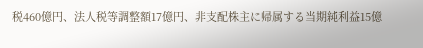税460億円、法人税等調整額17億円、非支配株主に帰属する当期純利益15億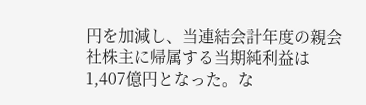円を加減し、当連結会計年度の親会社株主に帰属する当期純利益は1,407億円となった。な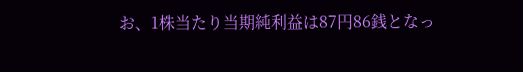お、1株当たり当期純利益は87円86銭となっ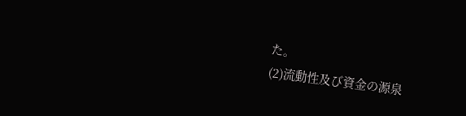た。
(2)流動性及び資金の源泉